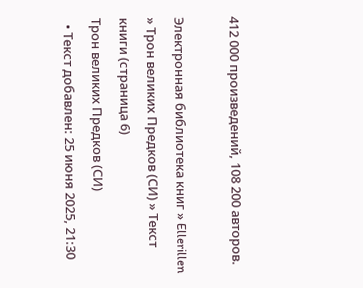412 000 произведений, 108 200 авторов.

Электронная библиотека книг » Ellerillen » Трон великих Предков (СИ) » Текст книги (страница 6)
Трон великих Предков (СИ)
  • Текст добавлен: 25 июня 2025, 21:30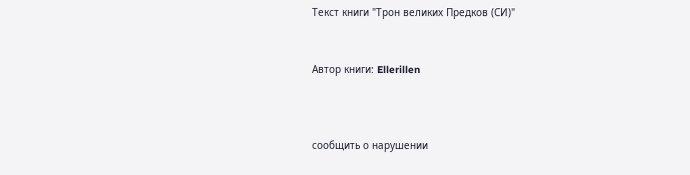Текст книги "Трон великих Предков (СИ)"


Автор книги: Ellerillen



сообщить о нарушении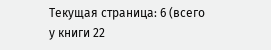Текущая страница: 6 (всего у книги 22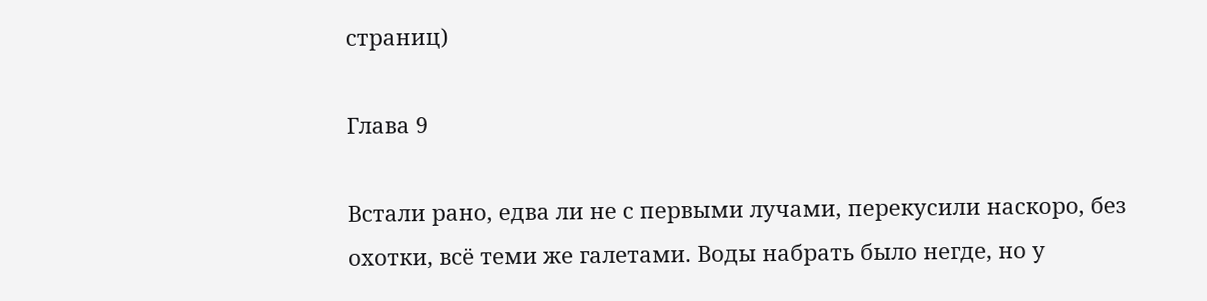страниц)

Глава 9

Встали рано, едва ли не с первыми лучами, перекусили наскоро, без охотки, всё теми же галетами. Воды набрать было негде, но у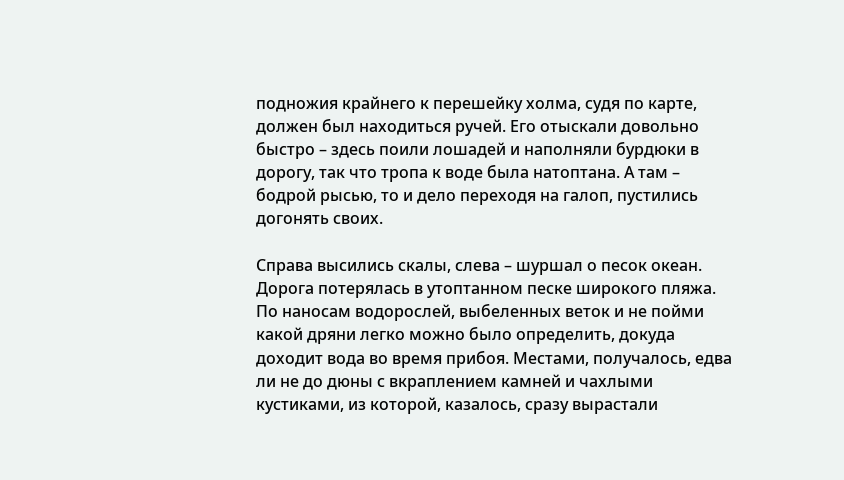подножия крайнего к перешейку холма, судя по карте, должен был находиться ручей. Его отыскали довольно быстро – здесь поили лошадей и наполняли бурдюки в дорогу, так что тропа к воде была натоптана. А там – бодрой рысью, то и дело переходя на галоп, пустились догонять своих.

Справа высились скалы, слева – шуршал о песок океан. Дорога потерялась в утоптанном песке широкого пляжа. По наносам водорослей, выбеленных веток и не пойми какой дряни легко можно было определить, докуда доходит вода во время прибоя. Местами, получалось, едва ли не до дюны с вкраплением камней и чахлыми кустиками, из которой, казалось, сразу вырастали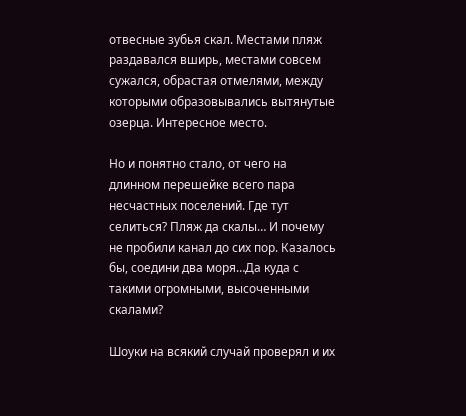отвесные зубья скал. Местами пляж раздавался вширь, местами совсем сужался, обрастая отмелями, между которыми образовывались вытянутые озерца. Интересное место.

Но и понятно стало, от чего на длинном перешейке всего пара несчастных поселений. Где тут селиться? Пляж да скалы… И почему не пробили канал до сих пор. Казалось бы, соедини два моря…Да куда с такими огромными, высоченными скалами?

Шоуки на всякий случай проверял и их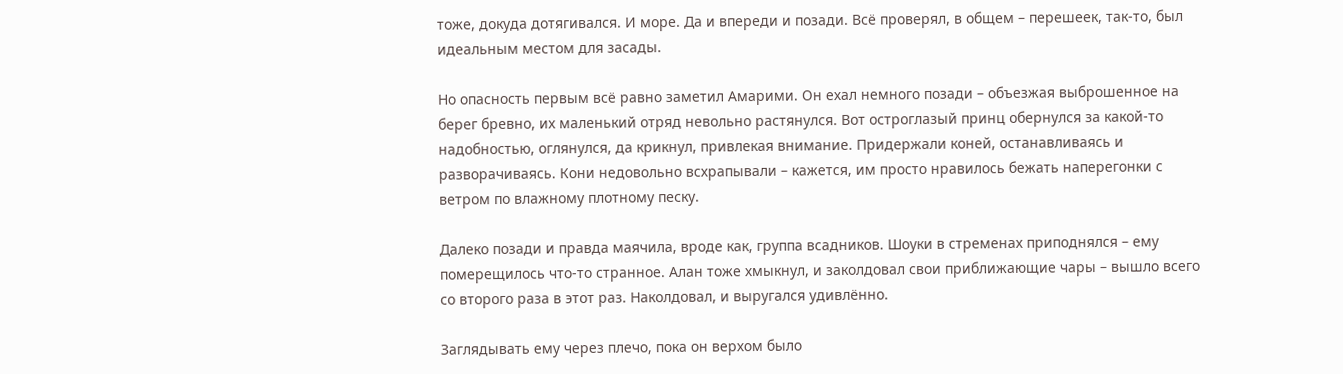тоже, докуда дотягивался. И море. Да и впереди и позади. Всё проверял, в общем – перешеек, так-то, был идеальным местом для засады.

Но опасность первым всё равно заметил Амарими. Он ехал немного позади – объезжая выброшенное на берег бревно, их маленький отряд невольно растянулся. Вот остроглазый принц обернулся за какой-то надобностью, оглянулся, да крикнул, привлекая внимание. Придержали коней, останавливаясь и разворачиваясь. Кони недовольно всхрапывали – кажется, им просто нравилось бежать наперегонки с ветром по влажному плотному песку.

Далеко позади и правда маячила, вроде как, группа всадников. Шоуки в стременах приподнялся – ему померещилось что-то странное. Алан тоже хмыкнул, и заколдовал свои приближающие чары – вышло всего со второго раза в этот раз. Наколдовал, и выругался удивлённо.

Заглядывать ему через плечо, пока он верхом было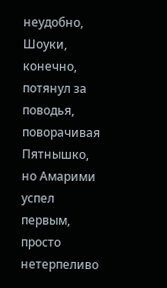неудобно, Шоуки, конечно, потянул за поводья, поворачивая Пятнышко, но Амарими успел первым, просто нетерпеливо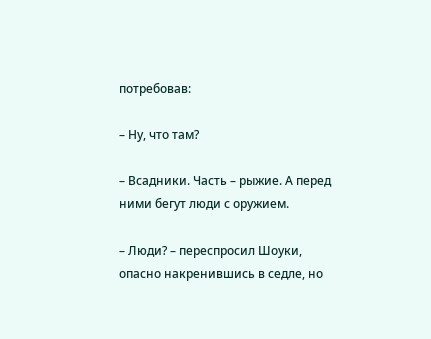потребовав:

– Ну, что там?

– Всадники. Часть – рыжие. А перед ними бегут люди с оружием.

– Люди? – переспросил Шоуки, опасно накренившись в седле, но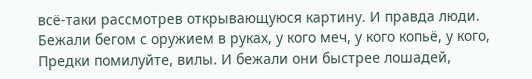всё-таки рассмотрев открывающуюся картину. И правда люди. Бежали бегом с оружием в руках, у кого меч, у кого копьё, у кого, Предки помилуйте, вилы. И бежали они быстрее лошадей,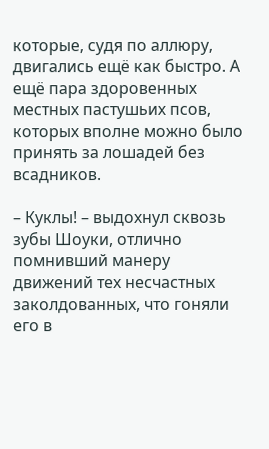которые, судя по аллюру, двигались ещё как быстро. А ещё пара здоровенных местных пастушьих псов, которых вполне можно было принять за лошадей без всадников.

– Куклы! – выдохнул сквозь зубы Шоуки, отлично помнивший манеру движений тех несчастных заколдованных, что гоняли его в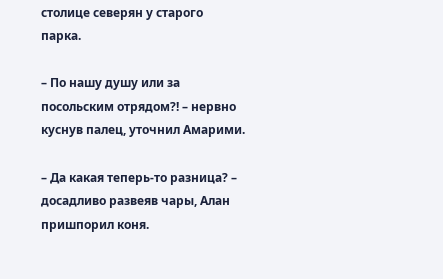столице северян у старого парка.

– По нашу душу или за посольским отрядом?! – нервно куснув палец, уточнил Амарими.

– Да какая теперь-то разница? – досадливо развеяв чары, Алан пришпорил коня.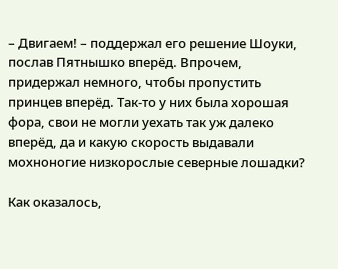– Двигаем! – поддержал его решение Шоуки, послав Пятнышко вперёд. Впрочем, придержал немного, чтобы пропустить принцев вперёд. Так-то у них была хорошая фора, свои не могли уехать так уж далеко вперёд, да и какую скорость выдавали мохноногие низкорослые северные лошадки?

Как оказалось,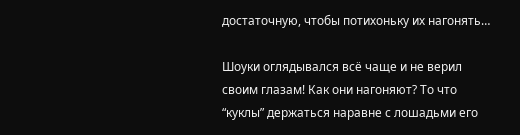достаточную, чтобы потихоньку их нагонять…

Шоуки оглядывался всё чаще и не верил своим глазам! Как они нагоняют? То что “куклы” держаться наравне с лошадьми его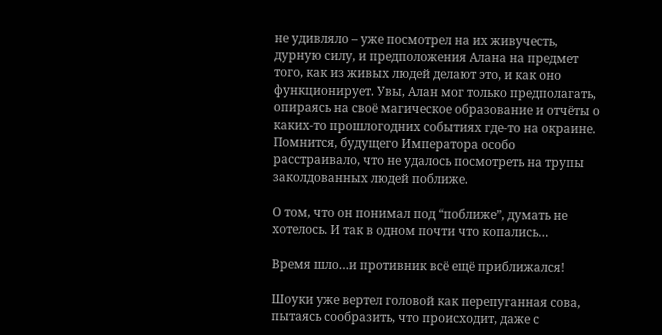не удивляло – уже посмотрел на их живучесть, дурную силу, и предположения Алана на предмет того, как из живых людей делают это, и как оно функционирует. Увы, Алан мог только предполагать, опираясь на своё магическое образование и отчёты о каких-то прошлогодних событиях где-то на окраине. Помнится, будущего Императора особо расстраивало, что не удалось посмотреть на трупы заколдованных людей поближе.

О том, что он понимал под “поближе”, думать не хотелось. И так в одном почти что копались…

Время шло…и противник всё ещё приближался!

Шоуки уже вертел головой как перепуганная сова, пытаясь сообразить, что происходит, даже с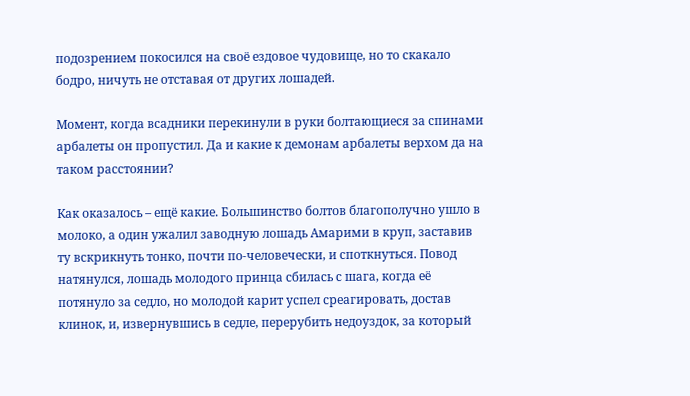подозрением покосился на своё ездовое чудовище, но то скакало бодро, ничуть не отставая от других лошадей.

Момент, когда всадники перекинули в руки болтающиеся за спинами арбалеты он пропустил. Да и какие к демонам арбалеты верхом да на таком расстоянии?

Как оказалось – ещё какие. Большинство болтов благополучно ушло в молоко, а один ужалил заводную лошадь Амарими в круп, заставив ту вскрикнуть тонко, почти по-человечески, и споткнуться. Повод натянулся, лошадь молодого принца сбилась с шага, когда её потянуло за седло, но молодой карит успел среагировать, достав клинок, и, извернувшись в седле, перерубить недоуздок, за который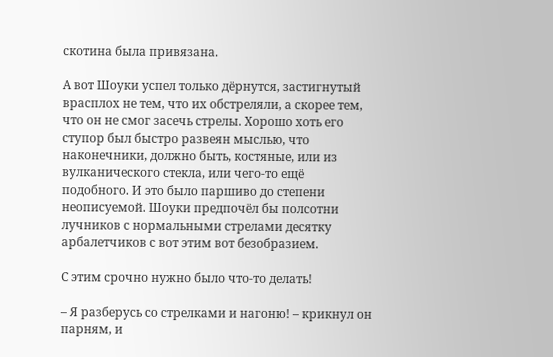скотина была привязана.

А вот Шоуки успел только дёрнутся, застигнутый врасплох не тем, что их обстреляли, а скорее тем, что он не смог засечь стрелы. Хорошо хоть его ступор был быстро развеян мыслью, что наконечники, должно быть, костяные, или из вулканического стекла, или чего-то ещё подобного. И это было паршиво до степени неописуемой. Шоуки предпочёл бы полсотни лучников с нормальными стрелами десятку арбалетчиков с вот этим вот безобразием.

С этим срочно нужно было что-то делать!

– Я разберусь со стрелками и нагоню! – крикнул он парням, и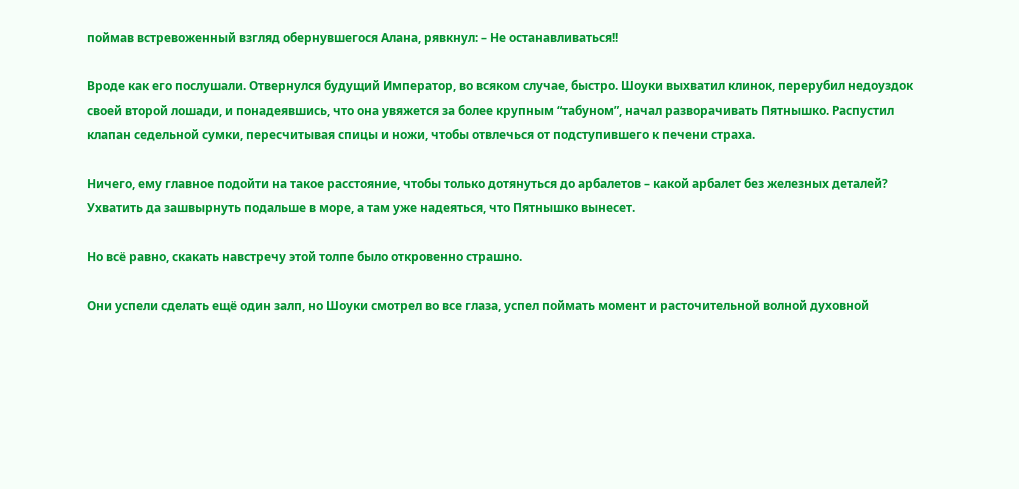поймав встревоженный взгляд обернувшегося Алана, рявкнул: – Не останавливаться!!

Вроде как его послушали. Отвернулся будущий Император, во всяком случае, быстро. Шоуки выхватил клинок, перерубил недоуздок своей второй лошади, и понадеявшись, что она увяжется за более крупным “табуном”, начал разворачивать Пятнышко. Распустил клапан седельной сумки, пересчитывая спицы и ножи, чтобы отвлечься от подступившего к печени страха.

Ничего, ему главное подойти на такое расстояние, чтобы только дотянуться до арбалетов – какой арбалет без железных деталей? Ухватить да зашвырнуть подальше в море, а там уже надеяться, что Пятнышко вынесет.

Но всё равно, скакать навстречу этой толпе было откровенно страшно.

Они успели сделать ещё один залп, но Шоуки смотрел во все глаза, успел поймать момент и расточительной волной духовной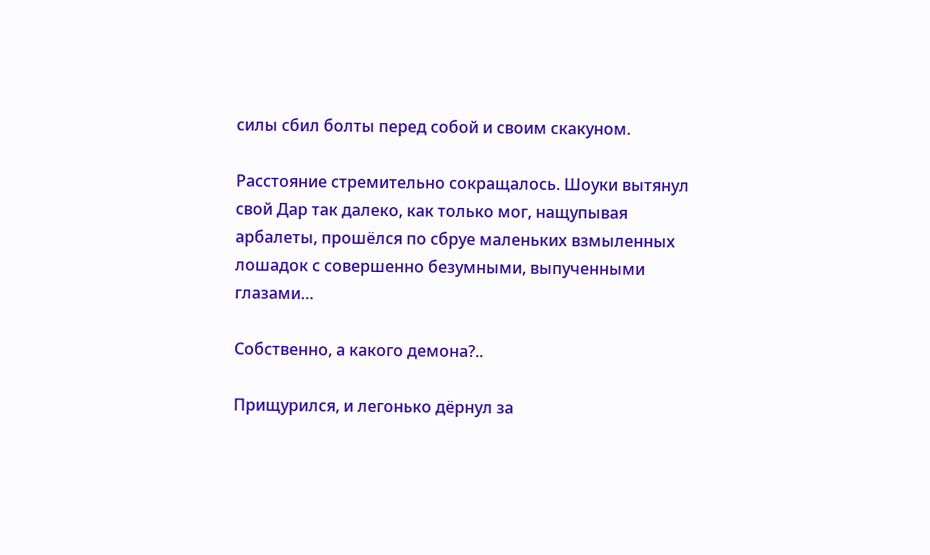силы сбил болты перед собой и своим скакуном.

Расстояние стремительно сокращалось. Шоуки вытянул свой Дар так далеко, как только мог, нащупывая арбалеты, прошёлся по сбруе маленьких взмыленных лошадок с совершенно безумными, выпученными глазами…

Собственно, а какого демона?..

Прищурился, и легонько дёрнул за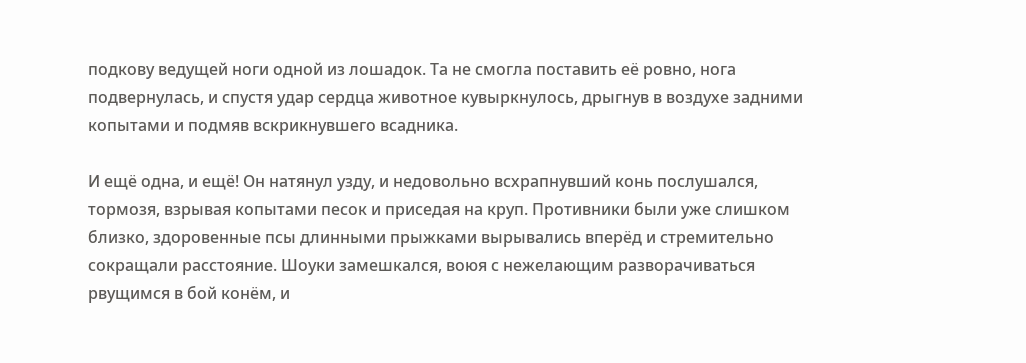подкову ведущей ноги одной из лошадок. Та не смогла поставить её ровно, нога подвернулась, и спустя удар сердца животное кувыркнулось, дрыгнув в воздухе задними копытами и подмяв вскрикнувшего всадника.

И ещё одна, и ещё! Он натянул узду, и недовольно всхрапнувший конь послушался, тормозя, взрывая копытами песок и приседая на круп. Противники были уже слишком близко, здоровенные псы длинными прыжками вырывались вперёд и стремительно сокращали расстояние. Шоуки замешкался, воюя с нежелающим разворачиваться рвущимся в бой конём, и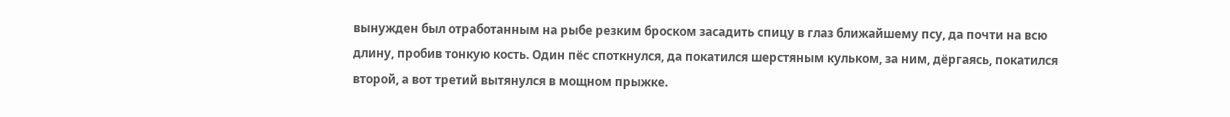вынужден был отработанным на рыбе резким броском засадить спицу в глаз ближайшему псу, да почти на всю длину, пробив тонкую кость. Один пёс споткнулся, да покатился шерстяным кульком, за ним, дёргаясь, покатился второй, а вот третий вытянулся в мощном прыжке.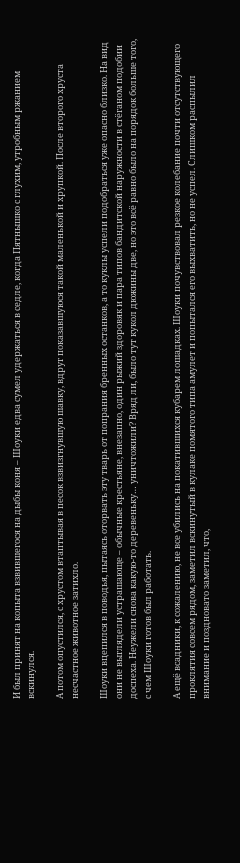И был принят на копыта взвившегося на дыбы коня – Шоуки едва сумел удержаться в седле, когда Пятнышко с глухим, утробным ржанием вскинулся.

А потом опустился, с хрустом втаптывая в песок взвизгнувшую шавку, вдруг показавшуюся такой маленькой и хрупкой. После второго хруста несчастное животное затихло.

Шоуки вцепился в поводья, пытаясь оторвать эту тварь от попрания бренных останков, а то куклы успели подобраться уже опасно близко. На вид они не выглядели устрашающе – обычные крестьяне, внезапно, один рыжий здоровяк и пара типов бандитской наружности в стёганом подобии доспеха. Неужели снова какую-то деревеньку… уничтожили? Вряд ли, было тут кукол дюжины две, но это всё равно было на порядок больше того, с чем Шоуки готов был работать.

А ещё всадники, к сожалению, не все убились на покатившихся кубарем лошадках. Шоуки почувствовал резкое колебание почти отсутствующего проклятия совсем рядом, заметил вскинутый в кулаке помятого типа амулет и попытался его выхватить, но не успел. Слишком распылил внимание и поздновато заметил, что,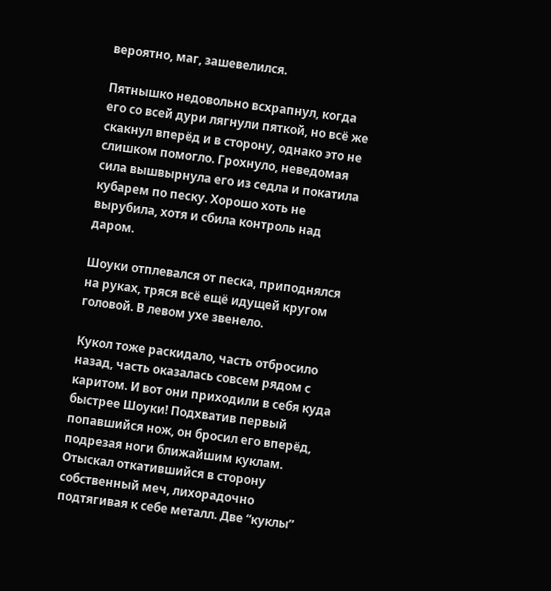вероятно, маг, зашевелился.

Пятнышко недовольно всхрапнул, когда его со всей дури лягнули пяткой, но всё же скакнул вперёд и в сторону, однако это не слишком помогло. Грохнуло, неведомая сила вышвырнула его из седла и покатила кубарем по песку. Хорошо хоть не вырубила, хотя и сбила контроль над даром.

Шоуки отплевался от песка, приподнялся на руках, тряся всё ещё идущей кругом головой. В левом ухе звенело.

Кукол тоже раскидало, часть отбросило назад, часть оказалась совсем рядом с каритом. И вот они приходили в себя куда быстрее Шоуки! Подхватив первый попавшийся нож, он бросил его вперёд, подрезая ноги ближайшим куклам. Отыскал откатившийся в сторону собственный меч, лихорадочно подтягивая к себе металл. Две “куклы”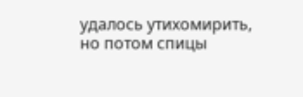удалось утихомирить, но потом спицы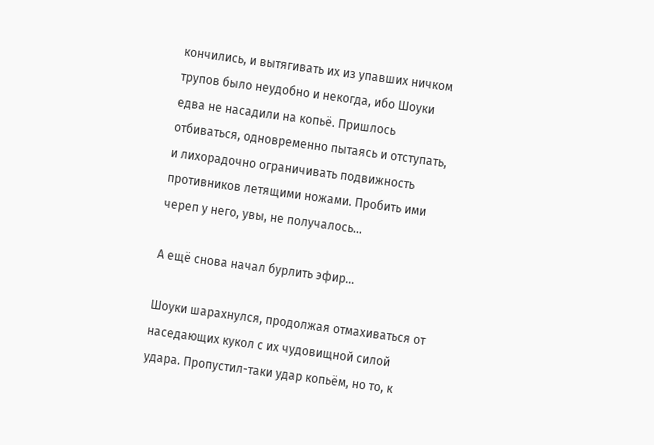кончились, и вытягивать их из упавших ничком трупов было неудобно и некогда, ибо Шоуки едва не насадили на копьё. Пришлось отбиваться, одновременно пытаясь и отступать, и лихорадочно ограничивать подвижность противников летящими ножами. Пробить ими череп у него, увы, не получалось…

А ещё снова начал бурлить эфир…

Шоуки шарахнулся, продолжая отмахиваться от наседающих кукол с их чудовищной силой удара. Пропустил-таки удар копьём, но то, к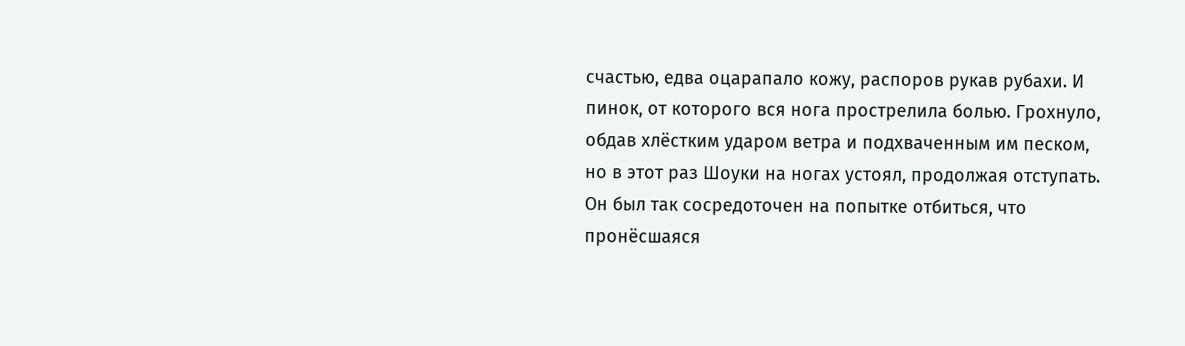счастью, едва оцарапало кожу, распоров рукав рубахи. И пинок, от которого вся нога прострелила болью. Грохнуло, обдав хлёстким ударом ветра и подхваченным им песком, но в этот раз Шоуки на ногах устоял, продолжая отступать. Он был так сосредоточен на попытке отбиться, что пронёсшаяся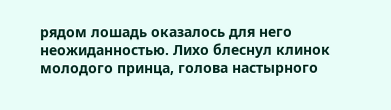рядом лошадь оказалось для него неожиданностью. Лихо блеснул клинок молодого принца, голова настырного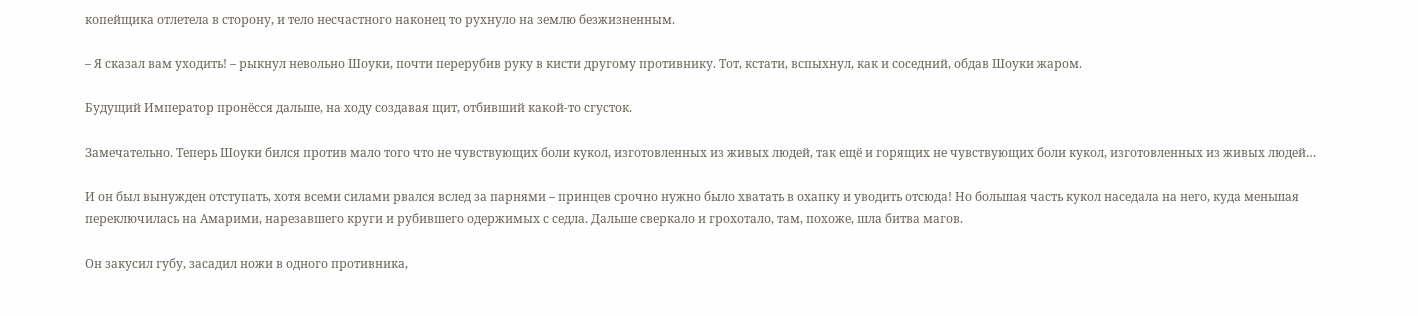копейщика отлетела в сторону, и тело несчастного наконец то рухнуло на землю безжизненным.

– Я сказал вам уходить! – рыкнул невольно Шоуки, почти перерубив руку в кисти другому противнику. Тот, кстати, вспыхнул, как и соседний, обдав Шоуки жаром.

Будущий Император пронёсся дальше, на ходу создавая щит, отбивший какой-то сгусток.

Замечательно. Теперь Шоуки бился против мало того что не чувствующих боли кукол, изготовленных из живых людей, так ещё и горящих не чувствующих боли кукол, изготовленных из живых людей…

И он был вынужден отступать, хотя всеми силами рвался вслед за парнями – принцев срочно нужно было хватать в охапку и уводить отсюда! Но большая часть кукол наседала на него, куда меньшая переключилась на Амарими, нарезавшего круги и рубившего одержимых с седла. Дальше сверкало и грохотало, там, похоже, шла битва магов.

Он закусил губу, засадил ножи в одного противника,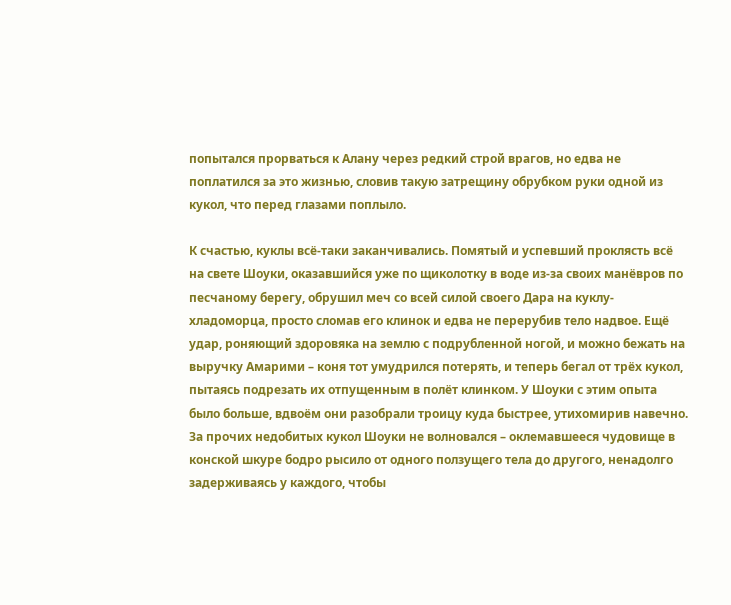попытался прорваться к Алану через редкий строй врагов, но едва не поплатился за это жизнью, словив такую затрещину обрубком руки одной из кукол, что перед глазами поплыло.

К счастью, куклы всё-таки заканчивались. Помятый и успевший проклясть всё на свете Шоуки, оказавшийся уже по щиколотку в воде из-за своих манёвров по песчаному берегу, обрушил меч со всей силой своего Дара на куклу-хладоморца, просто сломав его клинок и едва не перерубив тело надвое. Ещё удар, роняющий здоровяка на землю с подрубленной ногой, и можно бежать на выручку Амарими – коня тот умудрился потерять, и теперь бегал от трёх кукол, пытаясь подрезать их отпущенным в полёт клинком. У Шоуки с этим опыта было больше, вдвоём они разобрали троицу куда быстрее, утихомирив навечно. За прочих недобитых кукол Шоуки не волновался – оклемавшееся чудовище в конской шкуре бодро рысило от одного ползущего тела до другого, ненадолго задерживаясь у каждого, чтобы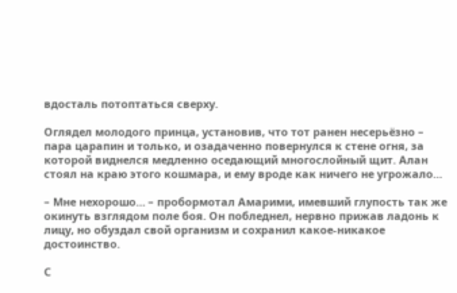вдосталь потоптаться сверху.

Оглядел молодого принца, установив, что тот ранен несерьёзно – пара царапин и только, и озадаченно повернулся к стене огня, за которой виднелся медленно оседающий многослойный щит. Алан стоял на краю этого кошмара, и ему вроде как ничего не угрожало…

– Мне нехорошо… – пробормотал Амарими, имевший глупость так же окинуть взглядом поле боя. Он побледнел, нервно прижав ладонь к лицу, но обуздал свой организм и сохранил какое-никакое достоинство.

С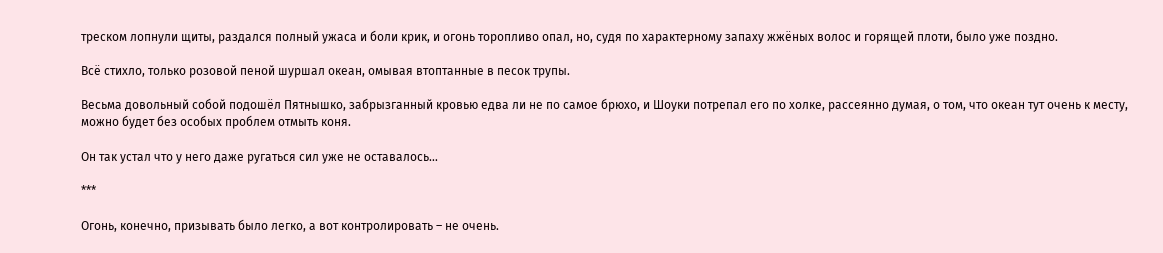треском лопнули щиты, раздался полный ужаса и боли крик, и огонь торопливо опал, но, судя по характерному запаху жжёных волос и горящей плоти, было уже поздно.

Всё стихло, только розовой пеной шуршал океан, омывая втоптанные в песок трупы.

Весьма довольный собой подошёл Пятнышко, забрызганный кровью едва ли не по самое брюхо, и Шоуки потрепал его по холке, рассеянно думая, о том, что океан тут очень к месту, можно будет без особых проблем отмыть коня.

Он так устал что у него даже ругаться сил уже не оставалось…

***

Огонь, конечно, призывать было легко, а вот контролировать – не очень.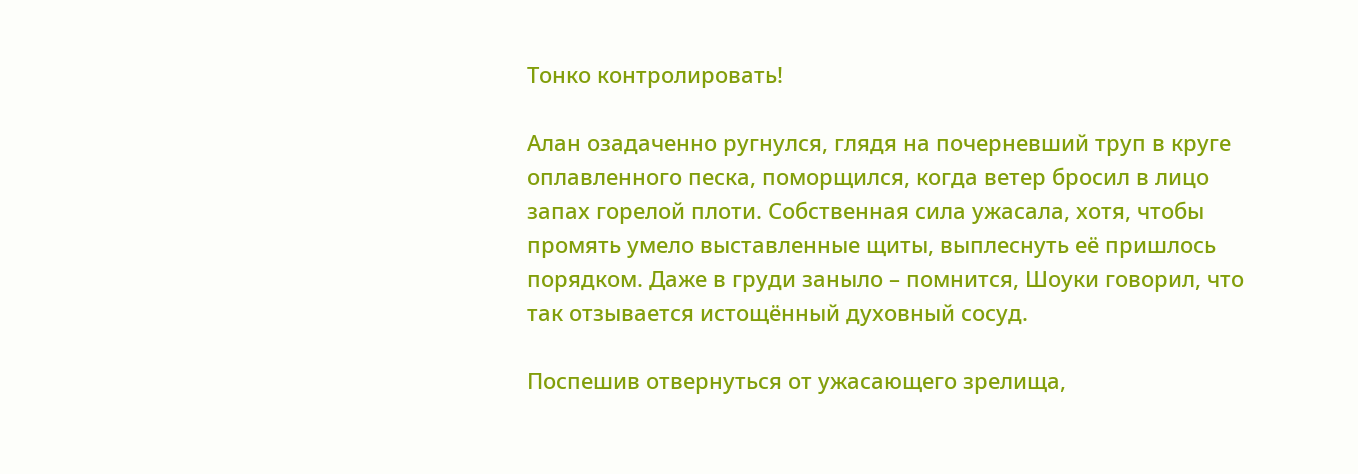Тонко контролировать!

Алан озадаченно ругнулся, глядя на почерневший труп в круге оплавленного песка, поморщился, когда ветер бросил в лицо запах горелой плоти. Собственная сила ужасала, хотя, чтобы промять умело выставленные щиты, выплеснуть её пришлось порядком. Даже в груди заныло – помнится, Шоуки говорил, что так отзывается истощённый духовный сосуд.

Поспешив отвернуться от ужасающего зрелища,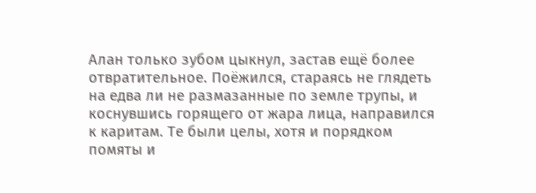Алан только зубом цыкнул, застав ещё более отвратительное. Поёжился, стараясь не глядеть на едва ли не размазанные по земле трупы, и коснувшись горящего от жара лица, направился к каритам. Те были целы, хотя и порядком помяты и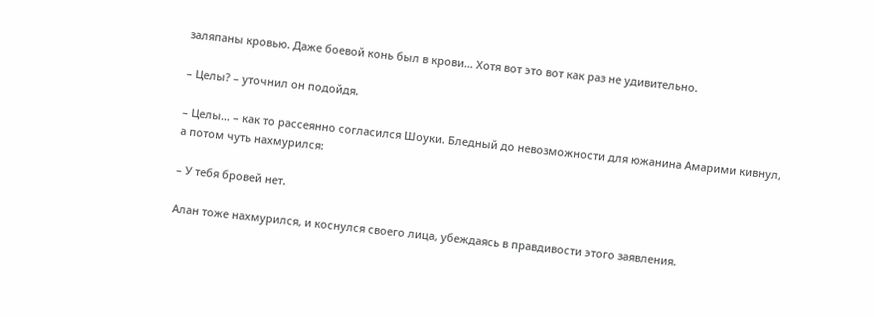заляпаны кровью. Даже боевой конь был в крови… Хотя вот это вот как раз не удивительно.

– Целы? – уточнил он подойдя.

– Целы… – как то рассеянно согласился Шоуки. Бледный до невозможности для южанина Амарими кивнул, а потом чуть нахмурился:

– У тебя бровей нет.

Алан тоже нахмурился, и коснулся своего лица, убеждаясь в правдивости этого заявления.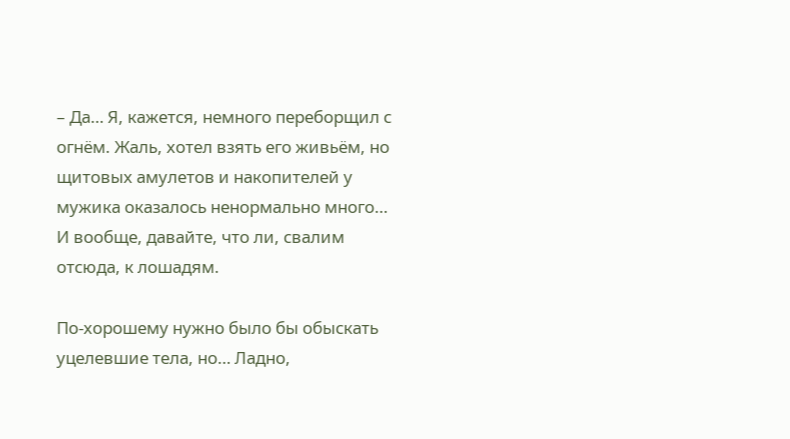– Да… Я, кажется, немного переборщил с огнём. Жаль, хотел взять его живьём, но щитовых амулетов и накопителей у мужика оказалось ненормально много… И вообще, давайте, что ли, свалим отсюда, к лошадям.

По-хорошему нужно было бы обыскать уцелевшие тела, но… Ладно,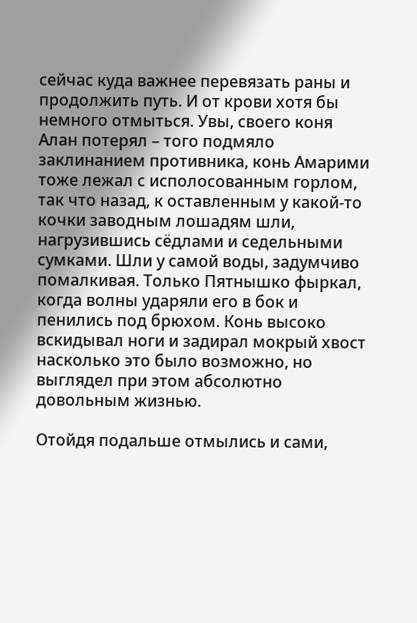сейчас куда важнее перевязать раны и продолжить путь. И от крови хотя бы немного отмыться. Увы, своего коня Алан потерял – того подмяло заклинанием противника, конь Амарими тоже лежал с исполосованным горлом, так что назад, к оставленным у какой-то кочки заводным лошадям шли, нагрузившись сёдлами и седельными сумками. Шли у самой воды, задумчиво помалкивая. Только Пятнышко фыркал, когда волны ударяли его в бок и пенились под брюхом. Конь высоко вскидывал ноги и задирал мокрый хвост насколько это было возможно, но выглядел при этом абсолютно довольным жизнью.

Отойдя подальше отмылись и сами,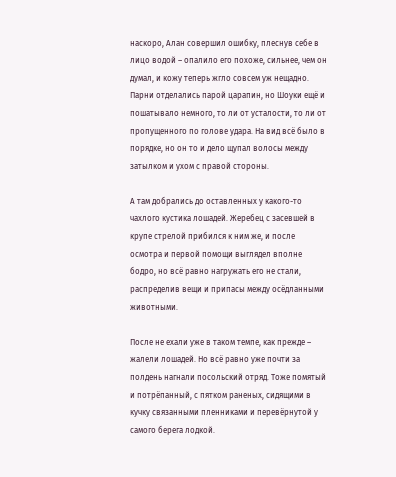наскоро, Алан совершил ошибку, плеснув себе в лицо водой – опалило его похоже, сильнее, чем он думал, и кожу теперь жгло совсем уж нещадно. Парни отделались парой царапин, но Шоуки ещё и пошатывало немного, то ли от усталости, то ли от пропущенного по голове удара. На вид всё было в порядке, но он то и дело щупал волосы между затылком и ухом с правой стороны.

А там добрались до оставленных у какого-то чахлого кустика лошадей. Жеребец с засевшей в крупе стрелой прибился к ним же, и после осмотра и первой помощи выглядел вполне бодро, но всё равно нагружать его не стали, распределив вещи и припасы между осёдланными животными.

После не ехали уже в таком темпе, как прежде – жалели лошадей. Но всё равно уже почти за полдень нагнали посольский отряд. Тоже помятый и потрёпанный, с пятком раненых, сидящими в кучку связанными пленниками и перевёрнутой у самого берега лодкой.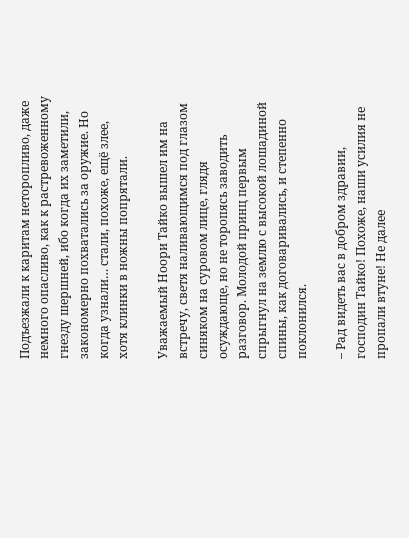Подъезжали к каритам неторопливо, даже немного опасливо, как к растревоженному гнезду шершней, ибо когда их заметили, закономерно похватались за оружие. Но когда узнали… стали, похоже, ещё злее, хотя клинки в ножны попрятали.

Уважаемый Ноори Тайко вышел им на встречу, светя наливающимся под глазом синяком на суровом лице, глядя осуждающе, но не торопясь заводить разговор. Молодой принц первым спрыгнул на землю с высокой лошадиной спины, как договаривались, и степенно поклонился.

– Рад видеть вас в добром здравии, господин Тайко! Похоже, наши усилия не пропали втуне! Не далее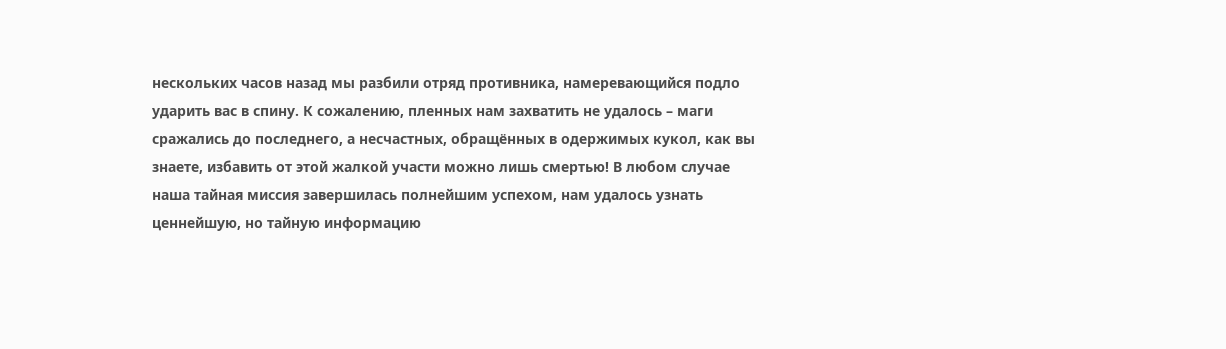нескольких часов назад мы разбили отряд противника, намеревающийся подло ударить вас в спину. К сожалению, пленных нам захватить не удалось – маги сражались до последнего, а несчастных, обращённых в одержимых кукол, как вы знаете, избавить от этой жалкой участи можно лишь смертью! В любом случае наша тайная миссия завершилась полнейшим успехом, нам удалось узнать ценнейшую, но тайную информацию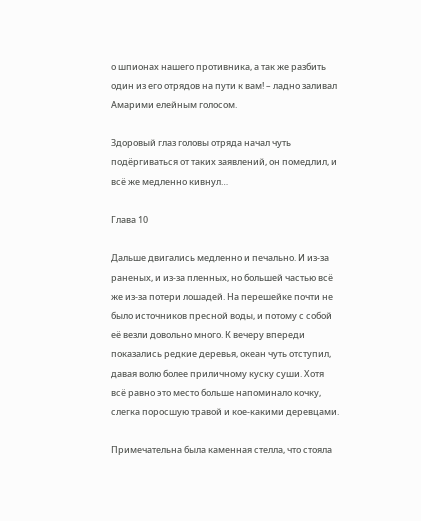о шпионах нашего противника, а так же разбить один из его отрядов на пути к вам! – ладно заливал Амарими елейным голосом.

Здоровый глаз головы отряда начал чуть подёргиваться от таких заявлений, он помедлил, и всё же медленно кивнул…

Глава 10

Дальше двигались медленно и печально. И из-за раненых, и из-за пленных, но большей частью всё же из-за потери лошадей. На перешейке почти не было источников пресной воды, и потому с собой её везли довольно много. К вечеру впереди показались редкие деревья, океан чуть отступил, давая волю более приличному куску суши. Хотя всё равно это место больше напоминало кочку, слегка поросшую травой и кое-какими деревцами.

Примечательна была каменная стелла, что стояла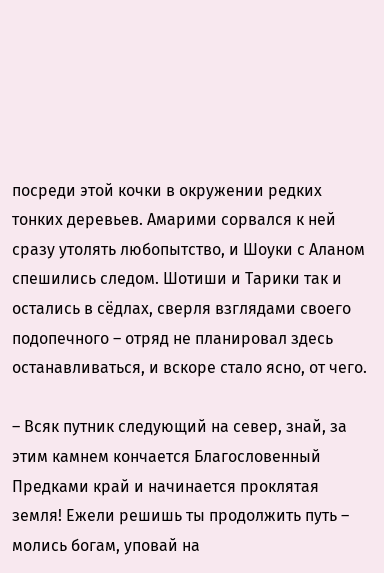посреди этой кочки в окружении редких тонких деревьев. Амарими сорвался к ней сразу утолять любопытство, и Шоуки с Аланом спешились следом. Шотиши и Тарики так и остались в сёдлах, сверля взглядами своего подопечного – отряд не планировал здесь останавливаться, и вскоре стало ясно, от чего.

– Всяк путник следующий на север, знай, за этим камнем кончается Благословенный Предками край и начинается проклятая земля! Ежели решишь ты продолжить путь – молись богам, уповай на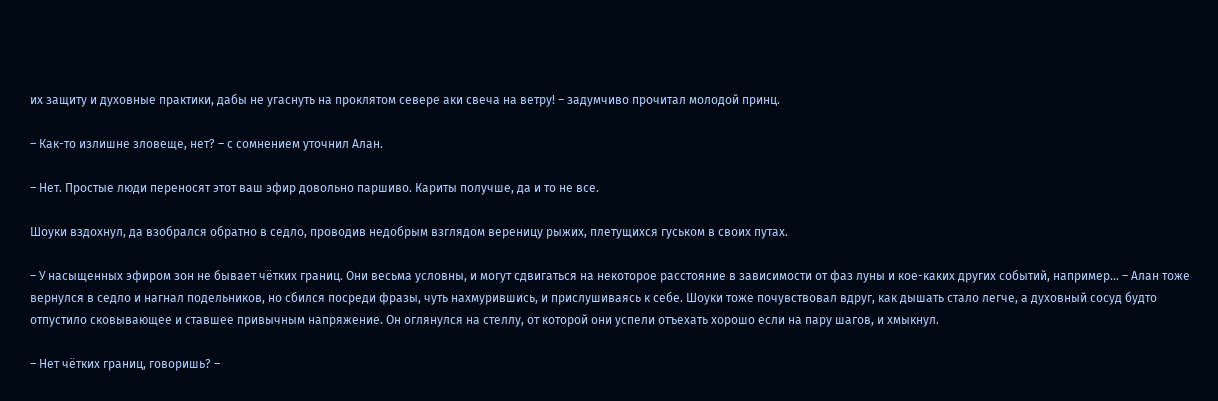их защиту и духовные практики, дабы не угаснуть на проклятом севере аки свеча на ветру! – задумчиво прочитал молодой принц.

– Как-то излишне зловеще, нет? – с сомнением уточнил Алан.

– Нет. Простые люди переносят этот ваш эфир довольно паршиво. Кариты получше, да и то не все.

Шоуки вздохнул, да взобрался обратно в седло, проводив недобрым взглядом вереницу рыжих, плетущихся гуськом в своих путах.

– У насыщенных эфиром зон не бывает чётких границ. Они весьма условны, и могут сдвигаться на некоторое расстояние в зависимости от фаз луны и кое-каких других событий, например… – Алан тоже вернулся в седло и нагнал подельников, но сбился посреди фразы, чуть нахмурившись, и прислушиваясь к себе. Шоуки тоже почувствовал вдруг, как дышать стало легче, а духовный сосуд будто отпустило сковывающее и ставшее привычным напряжение. Он оглянулся на стеллу, от которой они успели отъехать хорошо если на пару шагов, и хмыкнул.

– Нет чётких границ, говоришь? –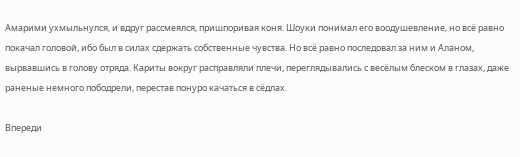Амарими ухмыльнулся, и вдруг рассмеялся, пришпоривая коня. Шоуки понимал его воодушевление, но всё равно покачал головой, ибо был в силах сдержать собственные чувства. Но всё равно последовал за ним и Аланом, вырвавшись в голову отряда. Кариты вокруг расправляли плечи, переглядывались с весёлым блеском в глазах, даже раненые немного пободрели, перестав понуро качаться в сёдлах.

Впереди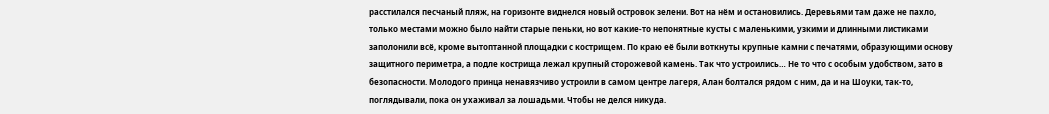расстилался песчаный пляж, на горизонте виднелся новый островок зелени. Вот на нём и остановились. Деревьями там даже не пахло, только местами можно было найти старые пеньки, но вот какие-то непонятные кусты с маленькими, узкими и длинными листиками заполонили всё, кроме вытоптанной площадки с кострищем. По краю её были воткнуты крупные камни с печатями, образующими основу защитного периметра, а подле кострища лежал крупный сторожевой камень. Так что устроились… Не то что с особым удобством, зато в безопасности. Молодого принца ненавязчиво устроили в самом центре лагеря, Алан болтался рядом с ним, да и на Шоуки, так-то, поглядывали, пока он ухаживал за лошадьми. Чтобы не делся никуда.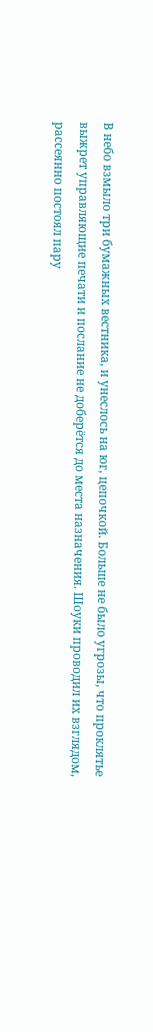В небо взмыло три бумажных вестника, и унеслось на юг, цепочкой. Больше не было угрозы, что проклятье выжрет управляющие печати и послание не доберётся до места назначения. Шоуки проводил их взглядом, рассеянно постоял пару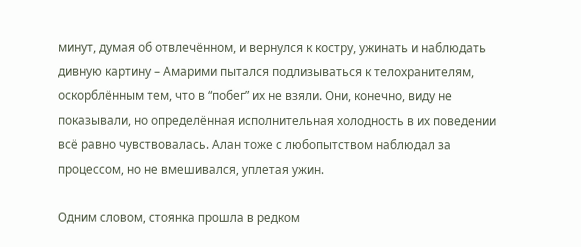минут, думая об отвлечённом, и вернулся к костру, ужинать и наблюдать дивную картину – Амарими пытался подлизываться к телохранителям, оскорблённым тем, что в “побег” их не взяли. Они, конечно, виду не показывали, но определённая исполнительная холодность в их поведении всё равно чувствовалась. Алан тоже с любопытством наблюдал за процессом, но не вмешивался, уплетая ужин.

Одним словом, стоянка прошла в редком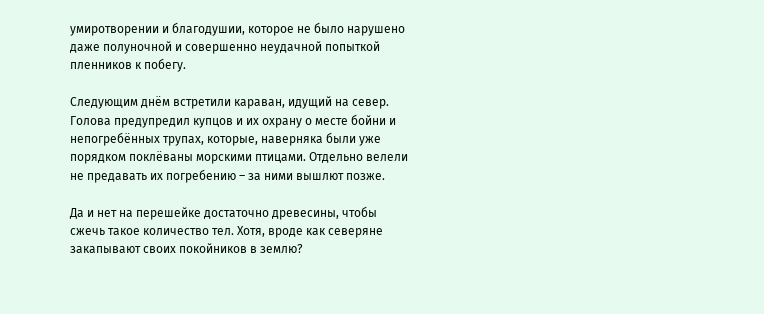умиротворении и благодушии, которое не было нарушено даже полуночной и совершенно неудачной попыткой пленников к побегу.

Следующим днём встретили караван, идущий на север. Голова предупредил купцов и их охрану о месте бойни и непогребённых трупах, которые, наверняка были уже порядком поклёваны морскими птицами. Отдельно велели не предавать их погребению – за ними вышлют позже.

Да и нет на перешейке достаточно древесины, чтобы сжечь такое количество тел. Хотя, вроде как северяне закапывают своих покойников в землю?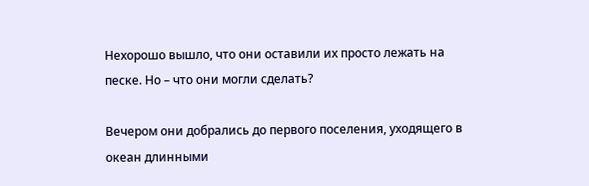Нехорошо вышло, что они оставили их просто лежать на песке. Но – что они могли сделать?

Вечером они добрались до первого поселения, уходящего в океан длинными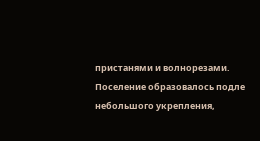пристанями и волнорезами. Поселение образовалось подле небольшого укрепления,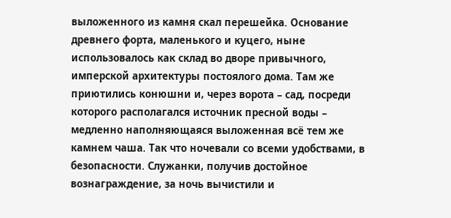выложенного из камня скал перешейка. Основание древнего форта, маленького и куцего, ныне использовалось как склад во дворе привычного, имперской архитектуры постоялого дома. Там же приютились конюшни и, через ворота – сад, посреди которого располагался источник пресной воды – медленно наполняющаяся выложенная всё тем же камнем чаша. Так что ночевали со всеми удобствами, в безопасности. Служанки, получив достойное вознаграждение, за ночь вычистили и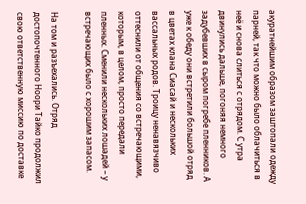акуратнейшим образом заштопали одежду парней, так что можно было облачиться в неё и снова слиться с отрядом. С утра двинулись дальше, погоняя немного задубевших в сыром погребе пленников. А уже к обеду они встретили большой отряд в цветах клана Сиасай и нескольких вассальных родов. Троицу ненавязчиво оттеснили от общения со встречающими, которым, в целом, просто передали пленных. Сменили нескольких лошадей – у встречающих было с хорошим запасом.

На том и разъехались. Отряд достопочтенного Ноори Тайко продолжил свою ответственную миссию по доставке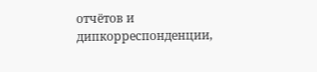отчётов и дипкорреспонденции,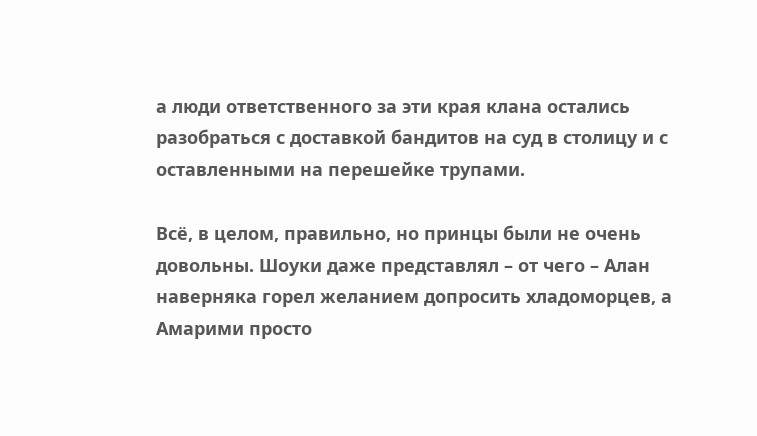а люди ответственного за эти края клана остались разобраться с доставкой бандитов на суд в столицу и с оставленными на перешейке трупами.

Всё, в целом, правильно, но принцы были не очень довольны. Шоуки даже представлял – от чего – Алан наверняка горел желанием допросить хладоморцев, а Амарими просто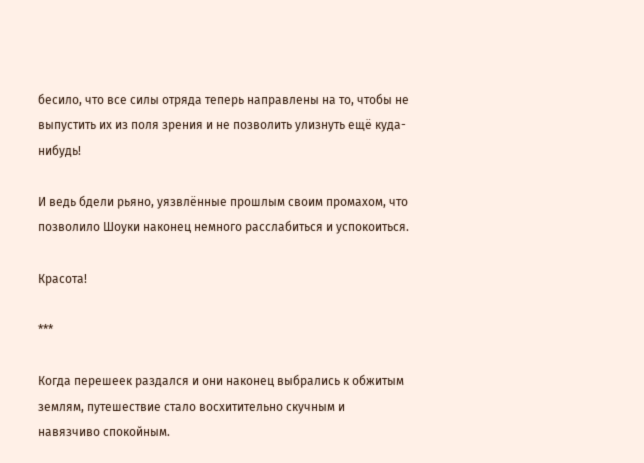бесило, что все силы отряда теперь направлены на то, чтобы не выпустить их из поля зрения и не позволить улизнуть ещё куда-нибудь!

И ведь бдели рьяно, уязвлённые прошлым своим промахом, что позволило Шоуки наконец немного расслабиться и успокоиться.

Красота!

***

Когда перешеек раздался и они наконец выбрались к обжитым землям, путешествие стало восхитительно скучным и навязчиво спокойным.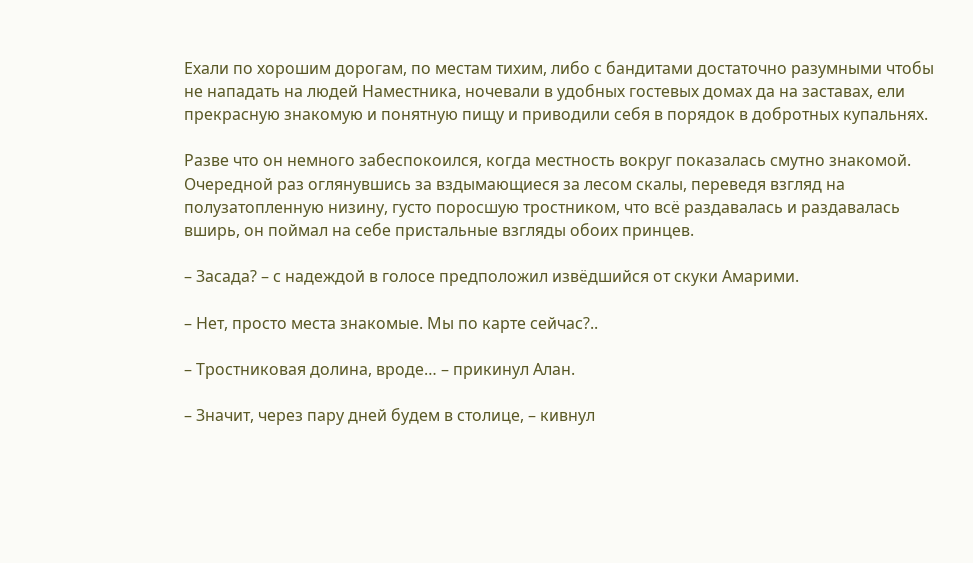Ехали по хорошим дорогам, по местам тихим, либо с бандитами достаточно разумными чтобы не нападать на людей Наместника, ночевали в удобных гостевых домах да на заставах, ели прекрасную знакомую и понятную пищу и приводили себя в порядок в добротных купальнях.

Разве что он немного забеспокоился, когда местность вокруг показалась смутно знакомой. Очередной раз оглянувшись за вздымающиеся за лесом скалы, переведя взгляд на полузатопленную низину, густо поросшую тростником, что всё раздавалась и раздавалась вширь, он поймал на себе пристальные взгляды обоих принцев.

– Засада? – с надеждой в голосе предположил извёдшийся от скуки Амарими.

– Нет, просто места знакомые. Мы по карте сейчас?..

– Тростниковая долина, вроде… – прикинул Алан.

– Значит, через пару дней будем в столице, – кивнул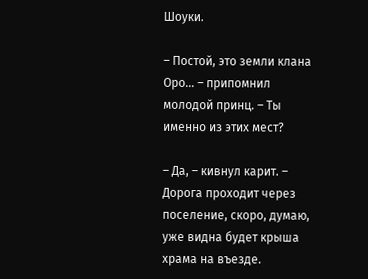Шоуки.

– Постой, это земли клана Оро… – припомнил молодой принц. – Ты именно из этих мест?

– Да, – кивнул карит. – Дорога проходит через поселение, скоро, думаю, уже видна будет крыша храма на въезде.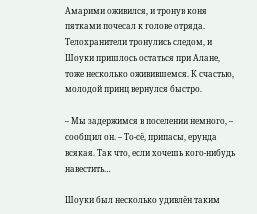Амарими оживился, и тронув коня пятками почесал к голове отряда. Телохранители тронулись следом, и Шоуки пришлось остаться при Алане, тоже несколько оживившемся. К счастью, молодой принц вернулся быстро.

– Мы задержимся в поселении немного, – сообщил он. – То-сё, припасы, ерунда всякая. Так что, если хочешь кого-нибудь навестить…

Шоуки был несколько удивлён таким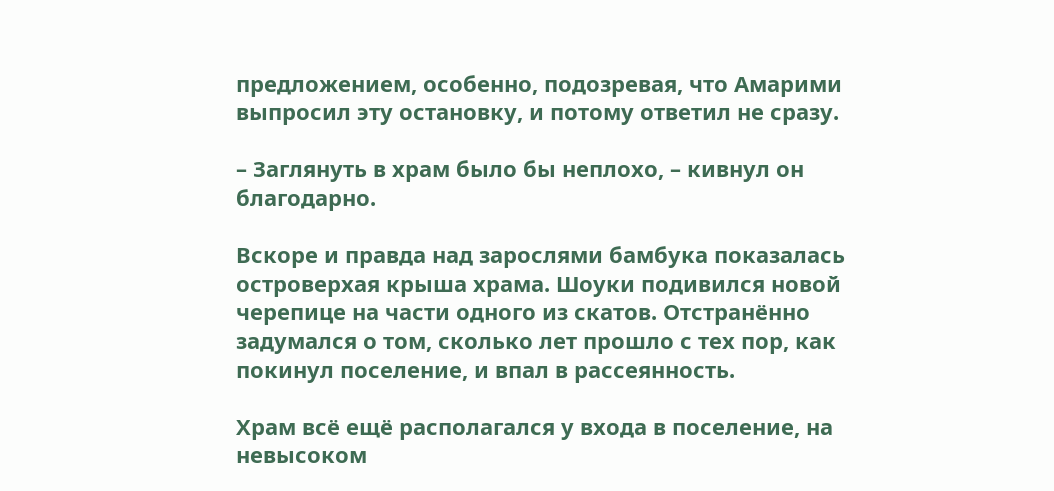предложением, особенно, подозревая, что Амарими выпросил эту остановку, и потому ответил не сразу.

– Заглянуть в храм было бы неплохо, – кивнул он благодарно.

Вскоре и правда над зарослями бамбука показалась островерхая крыша храма. Шоуки подивился новой черепице на части одного из скатов. Отстранённо задумался о том, сколько лет прошло с тех пор, как покинул поселение, и впал в рассеянность.

Храм всё ещё располагался у входа в поселение, на невысоком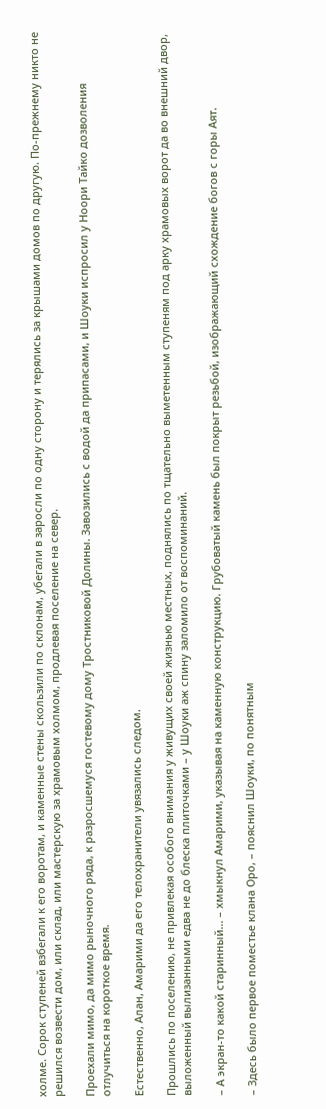холме. Сорок ступеней взбегали к его воротам, и каменные стены скользили по склонам, убегали в заросли по одну сторону и терялись за крышами домов по другую. По-прежнему никто не решился возвести дом, или склад, или мастерскую за храмовым холмом, продлевая поселение на север.

Проехали мимо, да мимо рыночного ряда, к разросшемуся гостевому дому Тростниковой Долины. Завозились с водой да припасами, и Шоуки испросил у Ноори Тайко дозволения отлучиться на короткое время.

Естественно, Алан, Амарими да его телохранители увязались следом.

Прошлись по поселению, не привлекая особого внимания у живущих своей жизнью местных, поднялись по тщательно выметенным ступеням под арку храмовых ворот да во внешний двор, выложенный вылизанными едва не до блеска плиточками – у Шоуки аж спину заломило от воспоминаний.

– А экран-то какой старинный… – хмыкнул Амарими, указывая на каменную конструкцию. Грубоватый камень был покрыт резьбой, изображающий схождение богов с горы Аят.

– Здесь было первое поместье клана Оро, – пояснил Шоуки, по понятным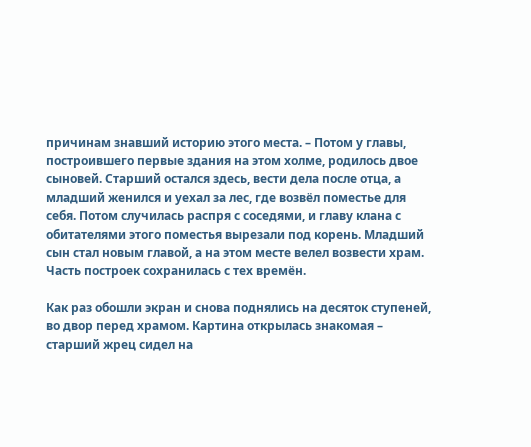причинам знавший историю этого места. – Потом у главы, построившего первые здания на этом холме, родилось двое сыновей. Старший остался здесь, вести дела после отца, а младший женился и уехал за лес, где возвёл поместье для себя. Потом случилась распря с соседями, и главу клана с обитателями этого поместья вырезали под корень. Младший сын стал новым главой, а на этом месте велел возвести храм. Часть построек сохранилась с тех времён.

Как раз обошли экран и снова поднялись на десяток ступеней, во двор перед храмом. Картина открылась знакомая – старший жрец сидел на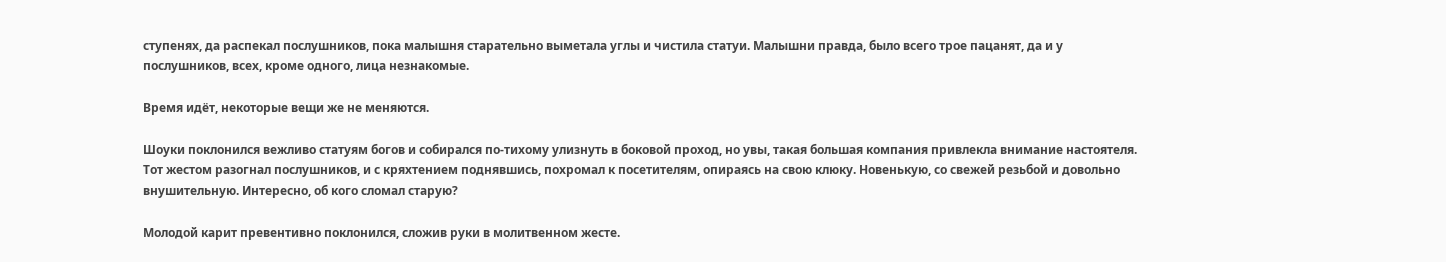ступенях, да распекал послушников, пока малышня старательно выметала углы и чистила статуи. Малышни правда, было всего трое пацанят, да и у послушников, всех, кроме одного, лица незнакомые.

Время идёт, некоторые вещи же не меняются.

Шоуки поклонился вежливо статуям богов и собирался по-тихому улизнуть в боковой проход, но увы, такая большая компания привлекла внимание настоятеля. Тот жестом разогнал послушников, и с кряхтением поднявшись, похромал к посетителям, опираясь на свою клюку. Новенькую, со свежей резьбой и довольно внушительную. Интересно, об кого сломал старую?

Молодой карит превентивно поклонился, сложив руки в молитвенном жесте.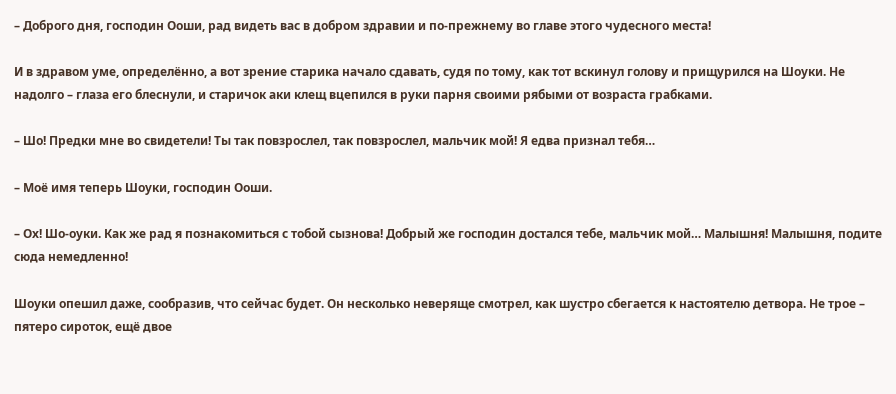– Доброго дня, господин Ооши, рад видеть вас в добром здравии и по-прежнему во главе этого чудесного места!

И в здравом уме, определённо, а вот зрение старика начало сдавать, судя по тому, как тот вскинул голову и прищурился на Шоуки. Не надолго – глаза его блеснули, и старичок аки клещ вцепился в руки парня своими рябыми от возраста грабками.

– Шо! Предки мне во свидетели! Ты так повзрослел, так повзрослел, мальчик мой! Я едва признал тебя…

– Моё имя теперь Шоуки, господин Ооши.

– Ох! Шо-оуки. Как же рад я познакомиться с тобой сызнова! Добрый же господин достался тебе, мальчик мой… Малышня! Малышня, подите сюда немедленно!

Шоуки опешил даже, сообразив, что сейчас будет. Он несколько неверяще смотрел, как шустро сбегается к настоятелю детвора. Не трое – пятеро сироток, ещё двое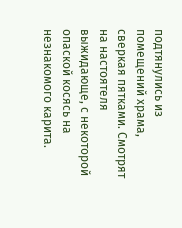подтянулись из помещений храма, сверкая пятками. Смотрят на настоятеля выжидающе, с некоторой опаской косясь на незнакомого карита.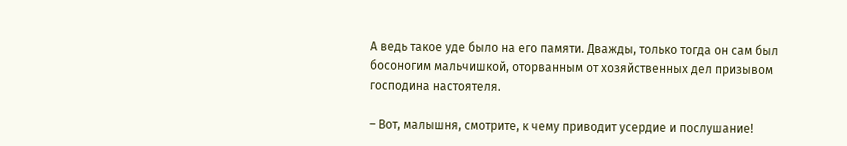А ведь такое уде было на его памяти. Дважды, только тогда он сам был босоногим мальчишкой, оторванным от хозяйственных дел призывом господина настоятеля.

– Вот, малышня, смотрите, к чему приводит усердие и послушание!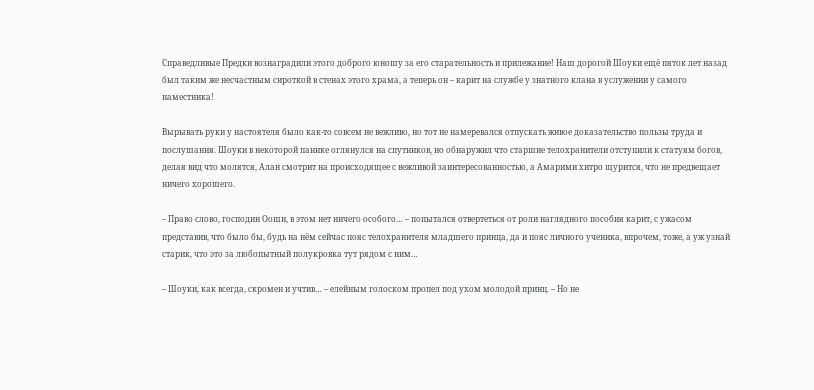Справедливые Предки вознаградили этого доброго юношу за его старательность и прилежание! Наш дорогой Шоуки ещё пяток лет назад был таким же несчастным сироткой в стенах этого храма, а теперь он – карит на службе у знатного клана в услужении у самого наместника!

Вырывать руки у настоятеля было как-то совсем не вежливо, но тот не намеревался отпускать живое доказательство пользы труда и послушания. Шоуки в некоторой панике оглянулся на спутников, но обнаружил что старшие телохранители отступили к статуям богов, делая вид что молятся, Алан смотрит на происходящее с вежливой заинтересованностью, а Амарими хитро щурится, что не предвещает ничего хорошего.

– Право слово, господин Ооши, в этом нет ничего особого… – попытался отвертеться от роли наглядного пособия карит, с ужасом представив, что было бы, будь на нём сейчас пояс телохранителя младшего принца, да и пояс личного ученика, впрочем, тоже, а уж узнай старик, что это за любопытный полукровка тут рядом с ним…

– Шоуки, как всегда, скромен и учтив… – елейным голоском пропел под ухом молодой принц. – Но не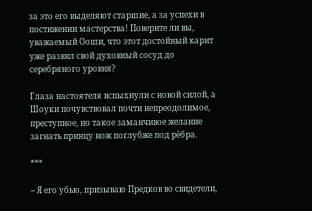за это его выделяют старшие, а за успехи в постижении мастерства! Поверите ли вы, уважаемый Ооши, что этот достойный карит уже развил свой духовный сосуд до серебряного уровня?

Глаза настоятеля вспыхнули с новой силой, а Шоуки почувствовал почти непреодолимое, преступное, но такое заманчивое желание загнать принцу нож поглубже под рёбра.

***

– Я его убью, призываю Предков во свидетели,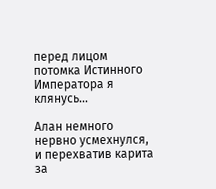перед лицом потомка Истинного Императора я клянусь…

Алан немного нервно усмехнулся, и перехватив карита за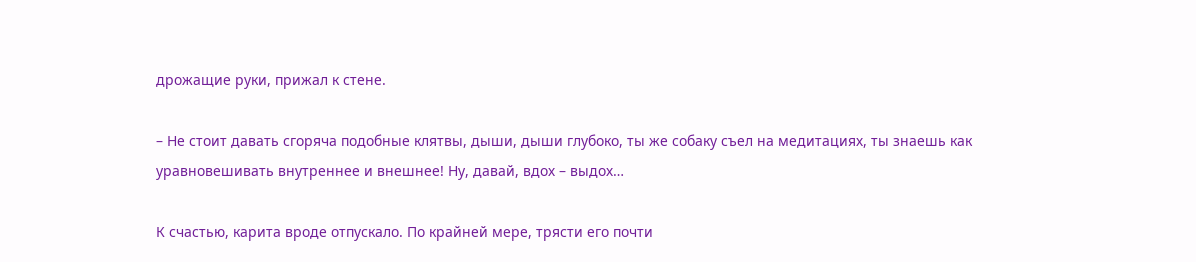дрожащие руки, прижал к стене.

– Не стоит давать сгоряча подобные клятвы, дыши, дыши глубоко, ты же собаку съел на медитациях, ты знаешь как уравновешивать внутреннее и внешнее! Ну, давай, вдох – выдох…

К счастью, карита вроде отпускало. По крайней мере, трясти его почти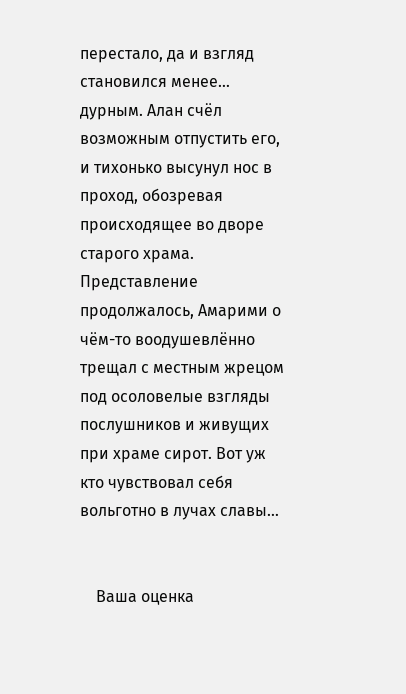перестало, да и взгляд становился менее… дурным. Алан счёл возможным отпустить его, и тихонько высунул нос в проход, обозревая происходящее во дворе старого храма. Представление продолжалось, Амарими о чём-то воодушевлённо трещал с местным жрецом под осоловелые взгляды послушников и живущих при храме сирот. Вот уж кто чувствовал себя вольготно в лучах славы…


    Ваша оценка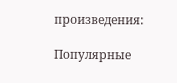произведения:

Популярные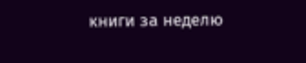книги за неделю